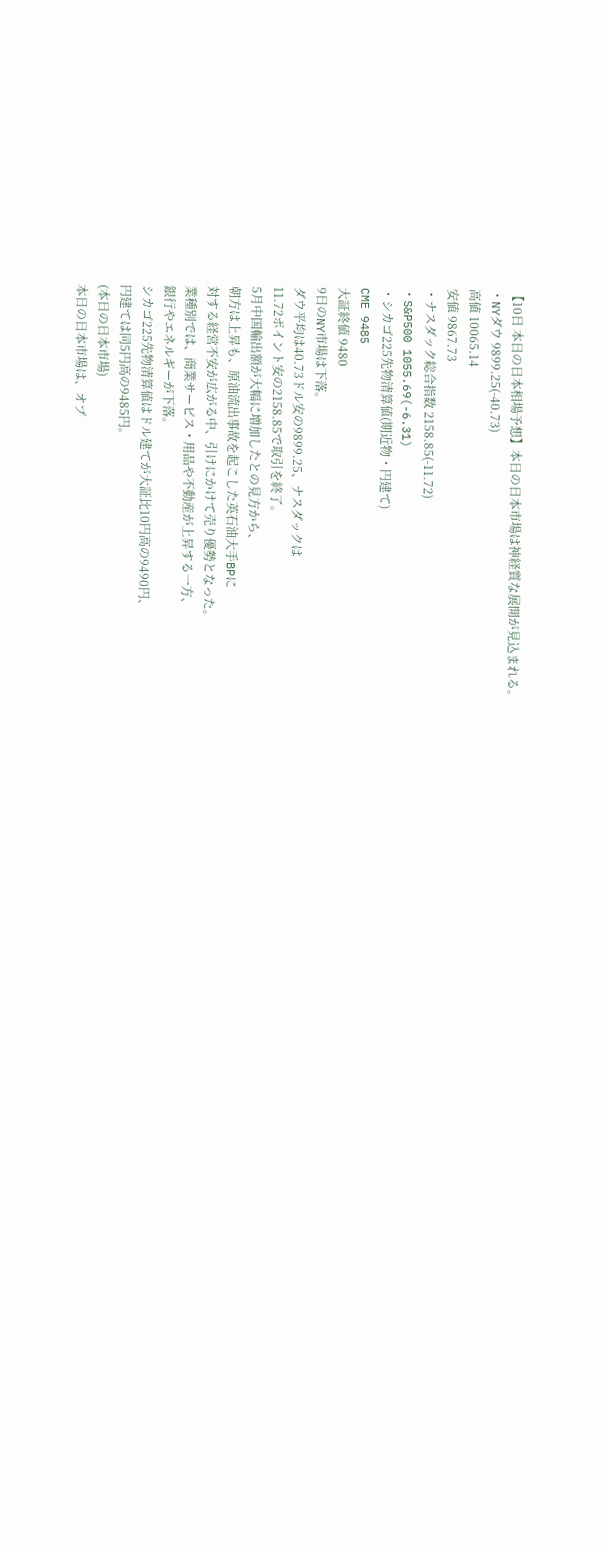【10日 本日の日本相場予想】本日の日本市場は神経質な展開が見込まれる。
・NYダウ 9899.25(-40.73)
高値 10065.14
安値 9867.73
・ナスダック総合指数 2158.85(-11.72)
・S&P500 1055.69(-6.31)
・シカゴ225先物清算値(期近物・円建て)
CME 9485
大証終値 9480
9日のNY市場は下落。
ダウ平均は40.73ドル安の9899.25、ナスダックは
11.72ポイント安の2158.85で取引を終了。
5月中国輸出額が大幅に増加したとの見方から、
朝方は上昇も、原油流出事故を起こした英石油大手BPに
対する経営不安が広がる中、引けにかけて売り優勢となった。
業種別では、商業サービス・用品や不動産が上昇する一方、
銀行やエネルギーが下落。
シカゴ225先物清算値はドル建てが大証比10円高の9490円、
円建ては同5円高の9485円。
(本日の日本市場)
本日の日本市場は、オプ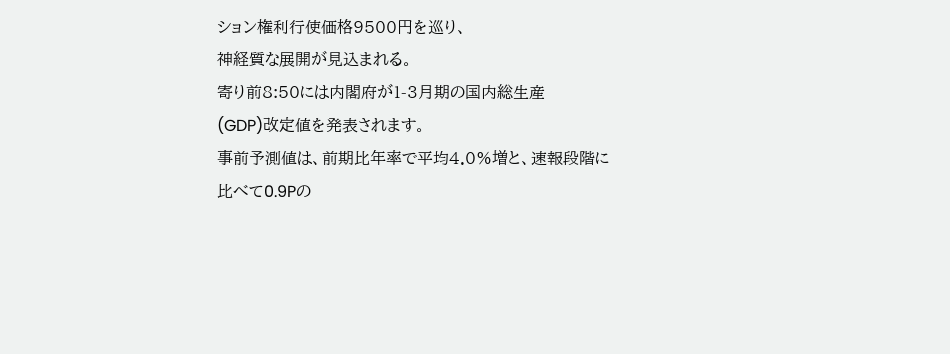ション権利行使価格9500円を巡り、
神経質な展開が見込まれる。
寄り前8:50には内閣府が1-3月期の国内総生産
(GDP)改定値を発表されます。
事前予測値は、前期比年率で平均4.0%増と、速報段階に
比べて0.9Pの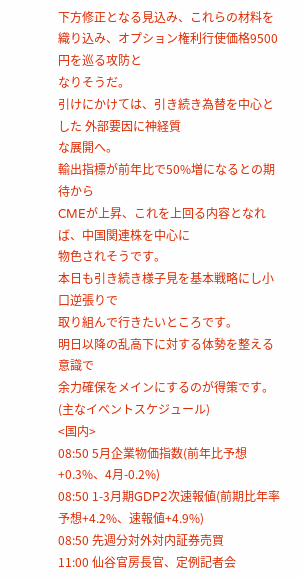下方修正となる見込み、これらの材料を
織り込み、オプション権利行使価格9500円を巡る攻防と
なりそうだ。
引けにかけては、引き続き為替を中心とした 外部要因に神経質
な展開へ。
輸出指標が前年比で50%増になるとの期待から
CMEが上昇、これを上回る内容となれば、中国関連株を中心に
物色されそうです。
本日も引き続き様子見を基本戦略にし小口逆張りで
取り組んで行きたいところです。
明日以降の乱高下に対する体勢を整える意識で
余力確保をメインにするのが得策です。
(主なイベントスケジュール)
<国内>
08:50 5月企業物価指数(前年比予想+0.3%、4月-0.2%)
08:50 1-3月期GDP2次速報値(前期比年率予想+4.2%、速報値+4.9%)
08:50 先週分対外対内証券売買
11:00 仙谷官房長官、定例記者会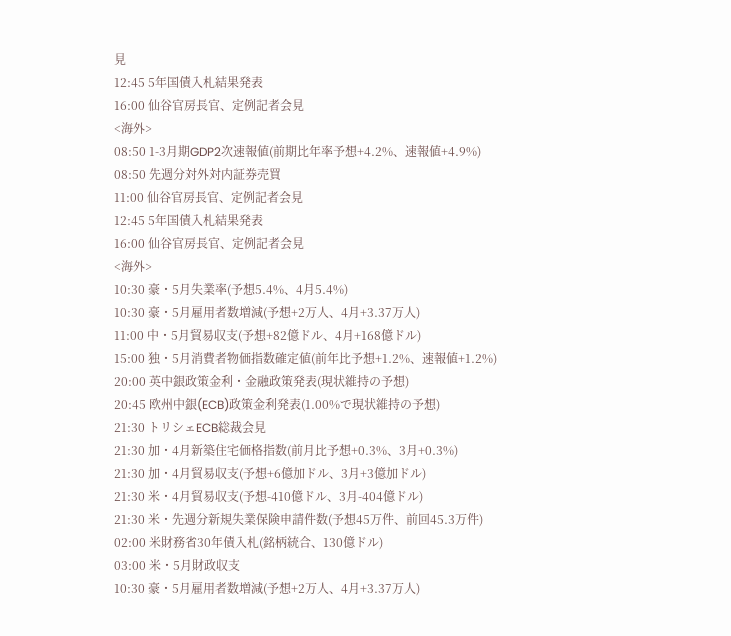見
12:45 5年国債入札結果発表
16:00 仙谷官房長官、定例記者会見
<海外>
08:50 1-3月期GDP2次速報値(前期比年率予想+4.2%、速報値+4.9%)
08:50 先週分対外対内証券売買
11:00 仙谷官房長官、定例記者会見
12:45 5年国債入札結果発表
16:00 仙谷官房長官、定例記者会見
<海外>
10:30 豪・5月失業率(予想5.4%、4月5.4%)
10:30 豪・5月雇用者数増減(予想+2万人、4月+3.37万人)
11:00 中・5月貿易収支(予想+82億ドル、4月+168億ドル)
15:00 独・5月消費者物価指数確定値(前年比予想+1.2%、速報値+1.2%)
20:00 英中銀政策金利・金融政策発表(現状維持の予想)
20:45 欧州中銀(ECB)政策金利発表(1.00%で現状維持の予想)
21:30 トリシェECB総裁会見
21:30 加・4月新築住宅価格指数(前月比予想+0.3%、3月+0.3%)
21:30 加・4月貿易収支(予想+6億加ドル、3月+3億加ドル)
21:30 米・4月貿易収支(予想-410億ドル、3月-404億ドル)
21:30 米・先週分新規失業保険申請件数(予想45万件、前回45.3万件)
02:00 米財務省30年債入札(銘柄統合、130億ドル)
03:00 米・5月財政収支
10:30 豪・5月雇用者数増減(予想+2万人、4月+3.37万人)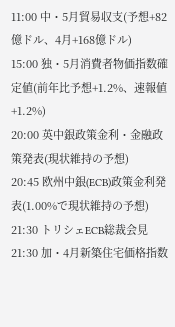11:00 中・5月貿易収支(予想+82億ドル、4月+168億ドル)
15:00 独・5月消費者物価指数確定値(前年比予想+1.2%、速報値+1.2%)
20:00 英中銀政策金利・金融政策発表(現状維持の予想)
20:45 欧州中銀(ECB)政策金利発表(1.00%で現状維持の予想)
21:30 トリシェECB総裁会見
21:30 加・4月新築住宅価格指数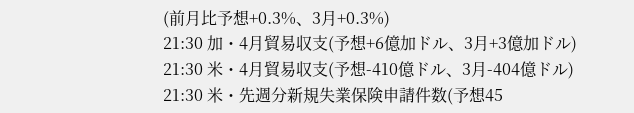(前月比予想+0.3%、3月+0.3%)
21:30 加・4月貿易収支(予想+6億加ドル、3月+3億加ドル)
21:30 米・4月貿易収支(予想-410億ドル、3月-404億ドル)
21:30 米・先週分新規失業保険申請件数(予想45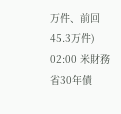万件、前回45.3万件)
02:00 米財務省30年債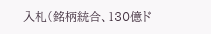入札(銘柄統合、130億ド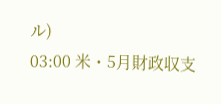ル)
03:00 米・5月財政収支